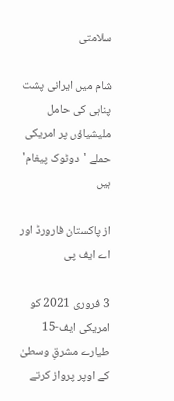سلامتی

شام میں ایرانی پشت پناہی کی حامل ملیشیاؤں پر امریکی حملے 'دوٹوک پیغام' ہیں

از پاکستان فارورڈ اور اے ایف پی

3 فروری 2021 کو امریکی ایف-15 طیارے مشرقِ وسطیٰ کے اوپر پرواز کرتے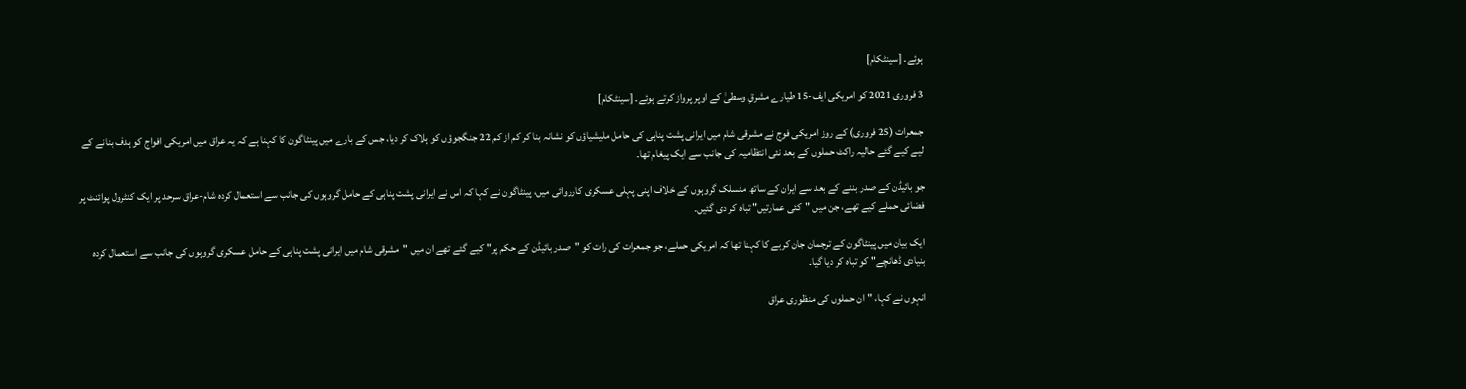ہوئے۔ [سینٹکام]

3 فروری 2021 کو امریکی ایف-15 طیارے مشرقِ وسطیٰ کے اوپر پرواز کرتے ہوئے۔ [سینٹکام]

جمعرات (25 فروری) کے روز امریکی فوج نے مشرقی شام میں ایرانی پشت پناہی کی حامل ملیشیاؤں کو نشانہ بنا کر کم از کم 22 جنگجوؤں کو ہلاک کر دیا، جس کے بارے میں پینٹاگون کا کہنا ہے کہ یہ عراق میں امریکی افواج کو ہدف بنانے کے لیے کیے گئے حالیہ راکٹ حملوں کے بعد نئی انتظامیہ کی جانب سے ایک پیغام تھا۔

جو بائیڈن کے صدر بننے کے بعد سے ایران کے ساتھ منسلک گروہوں کے خلاف اپنی پہلی عسکری کارروائی میں، پینٹاگون نے کہا کہ اس نے ایرانی پشت پناہی کے حامل گروہوں کی جانب سے استعمال کردہ شام-عراق سرحد پر ایک کنٹرول پوائنٹ پر فضائی حملے کیے تھے، جن میں "کئی عمارتیں" تباہ کر دی گئیں۔

ایک بیان میں پینٹاگون کے ترجمان جان کربے کا کہنا تھا کہ امریکی حملے، جو جمعرات کی رات کو "صدر بائیڈن کے حکم پر" کیے گئے تھے ان میں "مشرقی شام میں ایرانی پشت پناہی کے حامل عسکری گروہوں کی جانب سے استعمال کردہ بنیادی ڈھانچے" کو تباہ کر دیا گیا۔

انہوں نے کہا، "ان حملوں کی منظوری عراق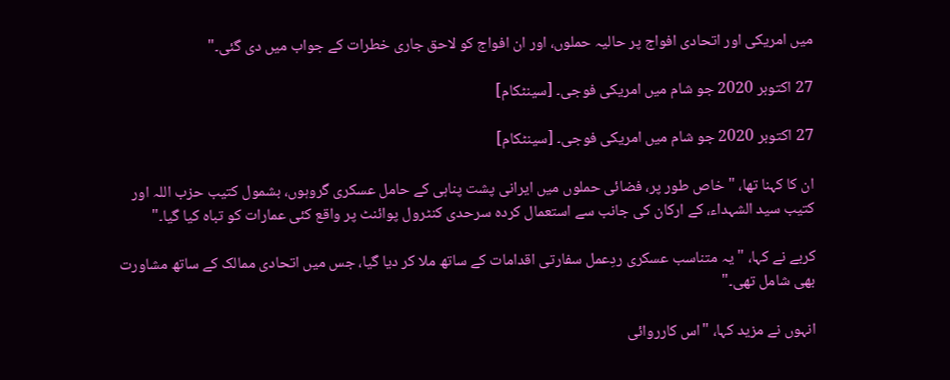میں امریکی اور اتحادی افواج پر حالیہ حملوں، اور ان افواج کو لاحق جاری خطرات کے جواب میں دی گئی۔"

27 اکتوبر 2020 جو شام میں امریکی فوجی۔ [سینٹکام]

27 اکتوبر 2020 جو شام میں امریکی فوجی۔ [سینٹکام]

ان کا کہنا تھا، "خاص طور پر، فضائی حملوں میں ایرانی پشت پناہی کے حامل عسکری گروہوں، بشمول کتیب حزب اللہ اور کتیب سید الشہداء، کے ارکان کی جانب سے استعمال کردہ سرحدی کنٹرول پوائنٹ پر واقع کئی عمارات کو تباہ کیا گیا۔"

کربے نے کہا، "یہ متناسب عسکری ردِعمل سفارتی اقدامات کے ساتھ ملا کر دیا گیا، جس میں اتحادی ممالک کے ساتھ مشاورت بھی شامل تھی۔"

انہوں نے مزید کہا، "اس کارروائی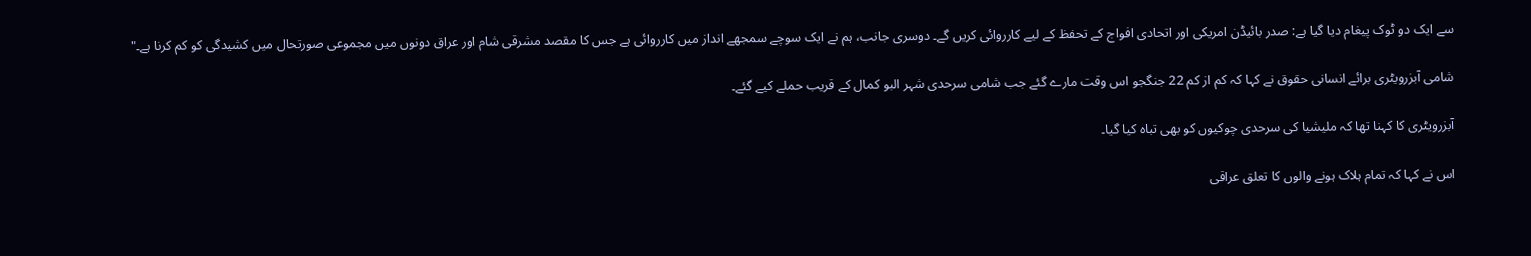سے ایک دو ٹوک پیغام دیا گیا ہے: صدر بائیڈن امریکی اور اتحادی افواج کے تحفظ کے لیے کارروائی کریں گے۔ دوسری جانب، ہم نے ایک سوچے سمجھے انداز میں کارروائی ہے جس کا مقصد مشرقی شام اور عراق دونوں میں مجموعی صورتحال میں کشیدگی کو کم کرنا ہے۔"

شامی آبزرویٹری برائے انسانی حقوق نے کہا کہ کم از کم 22 جنگجو اس وقت مارے گئے جب شامی سرحدی شہر البو کمال کے قریب حملے کیے گئے۔

آبزرویٹری کا کہنا تھا کہ ملیشیا کی سرحدی چوکیوں کو بھی تباہ کیا گیا۔

اس نے کہا کہ تمام ہلاک ہونے والوں کا تعلق عراقی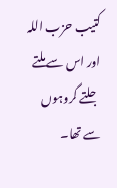کتیب حزب اللہ اور اس سے ملتے جلتے گروہوں سے تھا۔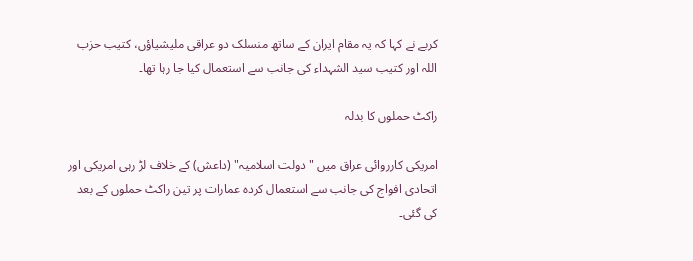کربے نے کہا کہ یہ مقام ایران کے ساتھ منسلک دو عراقی ملیشیاؤں، کتیب حزب اللہ اور کتیب سید الشہداء کی جانب سے استعمال کیا جا رہا تھا۔

راکٹ حملوں کا بدلہ

امریکی کارروائی عراق میں "دولت اسلامیہ" (داعش) کے خلاف لڑ رہی امریکی اور اتحادی افواج کی جانب سے استعمال کردہ عمارات پر تین راکٹ حملوں کے بعد کی گئی۔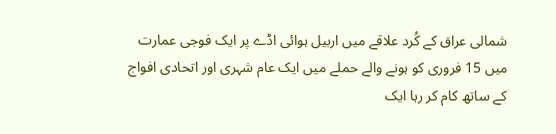شمالی عراق کے کُرد علاقے میں اربیل ہوائی اڈے پر ایک فوجی عمارت میں 15 فروری کو ہونے والے حملے میں ایک عام شہری اور اتحادی افواج کے ساتھ کام کر رہا ایک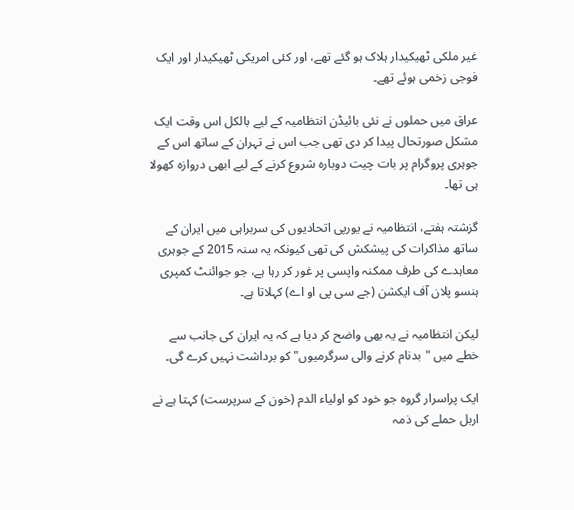غیر ملکی ٹھیکیدار ہلاک ہو گئے تھے، اور کئی امریکی ٹھیکیدار اور ایک فوجی زخمی ہوئے تھے۔

عراق میں حملوں نے نئی بائیڈن انتظامیہ کے لیے بالکل اس وقت ایک مشکل صورتحال پیدا کر دی تھی جب اس نے تہران کے ساتھ اس کے جوہری پروگرام پر بات چیت دوبارہ شروع کرنے کے لیے ابھی دروازہ کھولا ہی تھا۔

گزشتہ ہفتے، انتظامیہ نے یورپی اتحادیوں کی سربراہی میں ایران کے ساتھ مذاکرات کی پیشکش کی تھی کیونکہ یہ سنہ 2015 کے جوہری معاہدے کی طرف ممکنہ واپسی پر غور کر رہا ہے، جو جوائنٹ کمپری ہنسو پلان آف ایکشن (جے سی پی او اے) کہلاتا ہے۔

لیکن انتظامیہ نے یہ بھی واضح کر دیا ہے کہ یہ ایران کی جانب سے خطے میں "بدنام کرنے والی سرگرمیوں" کو برداشت نہیں کرے گی۔

ایک پراسرار گروہ جو خود کو اولیاء الدم (خون کے سرپرست) کہتا ہے نے اربل حملے کی ذمہ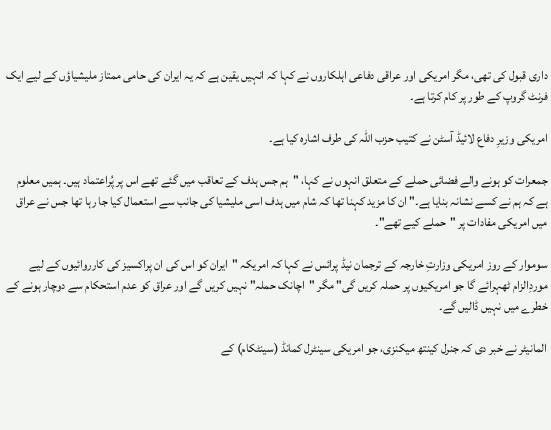داری قبول کی تھی، مگر امریکی اور عراقی دفاعی اہلکاروں نے کہا کہ انہیں یقین ہے کہ یہ ایران کی حامی ممتاز ملیشیاؤں کے لیے ایک فرنٹ گروپ کے طور پر کام کرتا ہے۔

امریکی وزیرِ دفاع لائیڈ آسٹن نے کتیب حزب اللہ کی طرف اشارہ کیا ہے۔

جمعرات کو ہونے والے فضائی حملے کے متعلق انہوں نے کہا، "ہم جس ہدف کے تعاقب میں گئے تھے اس پر پُراعتماد ہیں۔ ہمیں معلوم ہے کہ ہم نے کسے نشانہ بنایا ہے۔" ان کا مزید کہنا تھا کہ شام میں ہدف اسی ملیشیا کی جانب سے استعمال کیا جا رہا تھا جس نے عراق میں امریکی مفادات پر "حملے کیے تھے"۔

سوموار کے روز امریکی وزارتِ خارجہ کے ترجمان نیڈ پرائس نے کہا کہ امریکہ "ایران کو اس کی ان پراکسیز کی کارروائیوں کے لیے موردِالزام ٹھہرائے گا جو امریکیوں پر حملہ کریں گی" مگر "اچانک حملہ" نہیں کریں گے اور عراق کو عدم استحکام سے دوچار ہونے کے خطرے میں نہیں ڈالیں گے۔

المانیٹر نے خبر دی کہ جنرل کینتھ میکنزی، جو امریکی سینٹرل کمانڈ (سینٹکام) کے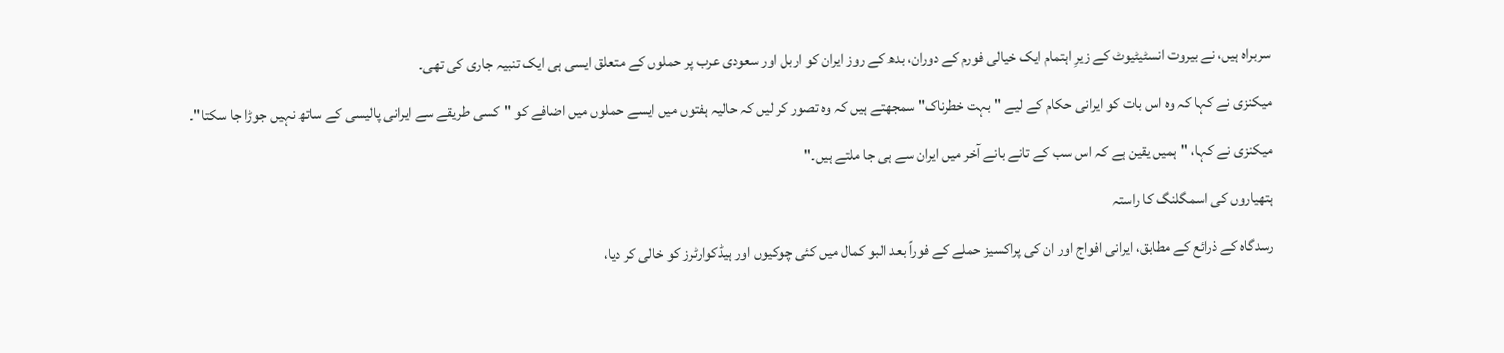سربراہ ہیں، نے بیروت انسٹیٹیوٹ کے زیرِ اہتمام ایک خیالی فورم کے دوران، بدھ کے روز ایران کو اربل اور سعودی عرب پر حملوں کے متعلق ایسی ہی ایک تنبیہ جاری کی تھی۔

میکنزی نے کہا کہ وہ اس بات کو ایرانی حکام کے لیے "بہت خطرناک" سمجھتے ہیں کہ وہ تصور کر لیں کہ حالیہ ہفتوں میں ایسے حملوں میں اضافے کو "کسی طریقے سے ایرانی پالیسی کے ساتھ نہیں جوڑا جا سکتا"۔

میکنزی نے کہا، "ہمیں یقین ہے کہ اس سب کے تانے بانے آخر میں ایران سے ہی جا ملتے ہیں۔"

ہتھیاروں کی اسمگلنگ کا راستہ

رسدگاہ کے ذرائع کے مطابق، ایرانی افواج اور ان کی پراکسیز حملے کے فوراً بعد البو کمال میں کئی چوکیوں اور ہیڈکوارٹرز کو خالی کر دیا،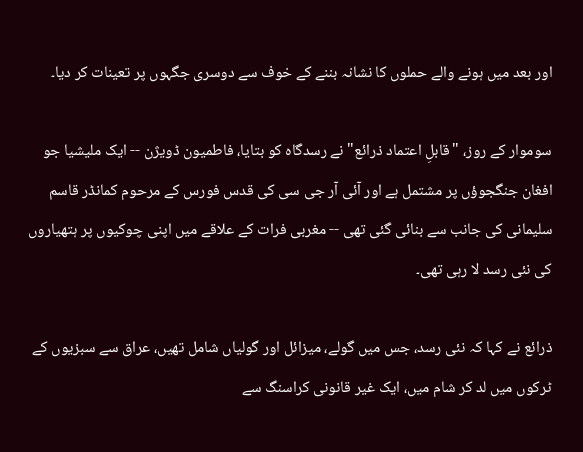اور بعد میں ہونے والے حملوں کا نشانہ بننے کے خوف سے دوسری جگہوں پر تعینات کر دیا۔

سوموار کے روز، "قابلِ اعتماد ذرائع" نے رسدگاہ کو بتایا، فاطمیون ڈویژن -- ایک ملیشیا جو افغان جنگجوؤں پر مشتمل ہے اور آئی آر جی سی کی قدس فورس کے مرحوم کمانڈر قاسم سلیمانی کی جانب سے بنائی گئی تھی -- مغربی فرات کے علاقے میں اپنی چوکیوں پر ہتھیاروں کی نئی رسد لا رہی تھی۔

ذرائع نے کہا کہ نئی رسد، جس میں گولے، میزائل اور گولیاں شامل تھیں، عراق سے سبزیوں کے ٹرکوں میں لد کر شام میں، ایک غیر قانونی کراسنگ سے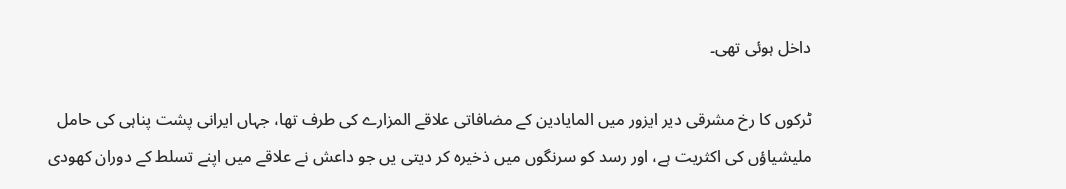داخل ہوئی تھی۔

ٹرکوں کا رخ مشرقی دیر ایزور میں المایادین کے مضافاتی علاقے المزارے کی طرف تھا، جہاں ایرانی پشت پناہی کی حامل ملیشیاؤں کی اکثریت ہے، اور رسد کو سرنگوں میں ذخیرہ کر دیتی یں جو داعش نے علاقے میں اپنے تسلط کے دوران کھودی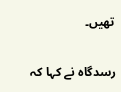تھیں۔

رسدگاہ نے کہا کہ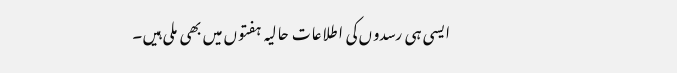ایسی ہی رسدوں کی اطلاعات حالیہ ہفتوں میں بھی ملی ہیں۔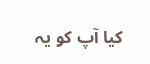کیا آپ کو یہ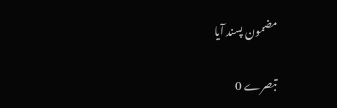مضمون پسند آیا

تبصرے 0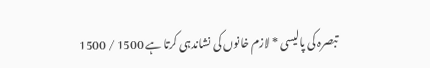تبصرہ کی پالیسی * لازم خانوں کی نشاندہی کرتا ہے 1500 / 1500